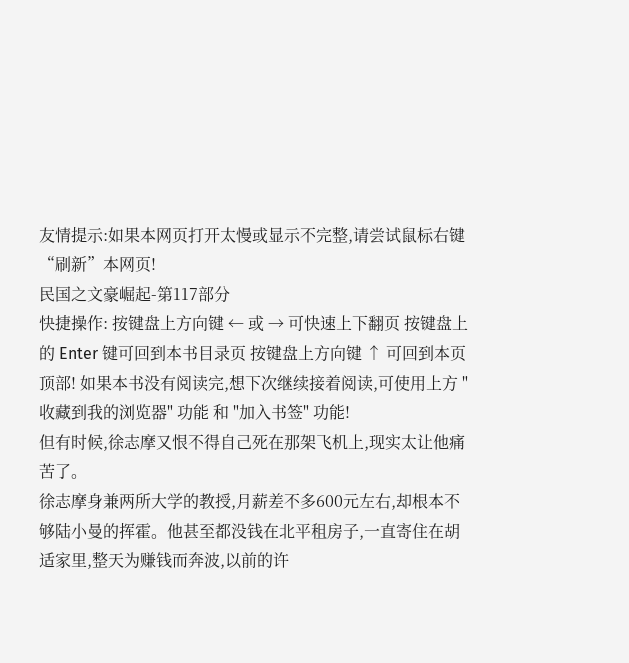友情提示:如果本网页打开太慢或显示不完整,请尝试鼠标右键“刷新”本网页!
民国之文豪崛起-第117部分
快捷操作: 按键盘上方向键 ← 或 → 可快速上下翻页 按键盘上的 Enter 键可回到本书目录页 按键盘上方向键 ↑ 可回到本页顶部! 如果本书没有阅读完,想下次继续接着阅读,可使用上方 "收藏到我的浏览器" 功能 和 "加入书签" 功能!
但有时候,徐志摩又恨不得自己死在那架飞机上,现实太让他痛苦了。
徐志摩身兼两所大学的教授,月薪差不多600元左右,却根本不够陆小曼的挥霍。他甚至都没钱在北平租房子,一直寄住在胡适家里,整天为赚钱而奔波,以前的许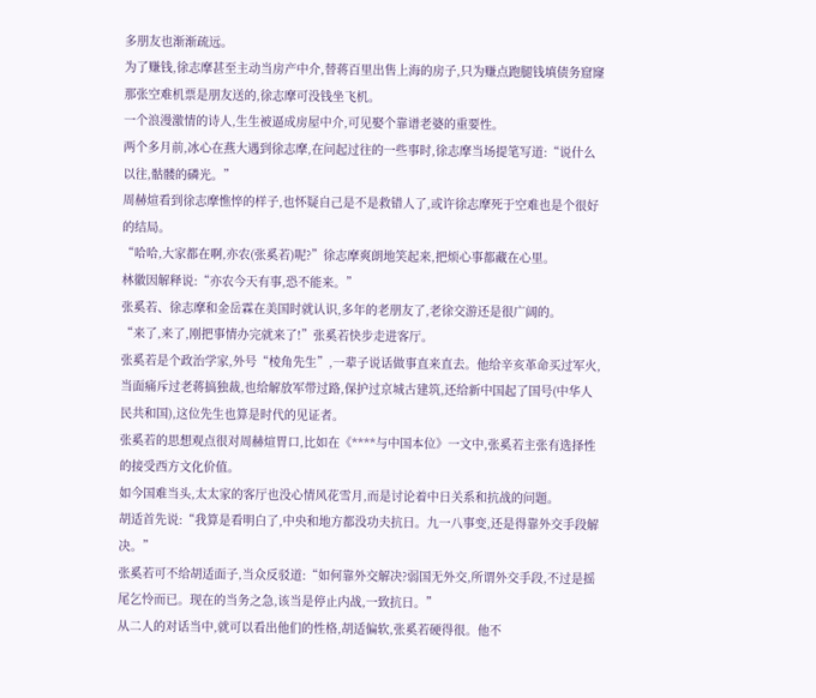多朋友也渐渐疏远。
为了赚钱,徐志摩甚至主动当房产中介,替蒋百里出售上海的房子,只为赚点跑腿钱填债务窟窿那张空难机票是朋友送的,徐志摩可没钱坐飞机。
一个浪漫激情的诗人,生生被逼成房屋中介,可见娶个靠谱老婆的重要性。
两个多月前,冰心在燕大遇到徐志摩,在问起过往的一些事时,徐志摩当场提笔写道:“说什么以往,骷髅的磷光。”
周赫煊看到徐志摩憔悴的样子,也怀疑自己是不是救错人了,或许徐志摩死于空难也是个很好的结局。
“哈哈,大家都在啊,亦农(张奚若)呢?”徐志摩爽朗地笑起来,把烦心事都藏在心里。
林徽因解释说:“亦农今天有事,恐不能来。”
张奚若、徐志摩和金岳霖在美国时就认识,多年的老朋友了,老徐交游还是很广阔的。
“来了,来了,刚把事情办完就来了!”张奚若快步走进客厅。
张奚若是个政治学家,外号“棱角先生”,一辈子说话做事直来直去。他给辛亥革命买过军火,当面痛斥过老蒋搞独裁,也给解放军带过路,保护过京城古建筑,还给新中国起了国号(中华人民共和国),这位先生也算是时代的见证者。
张奚若的思想观点很对周赫煊胃口,比如在《****与中国本位》一文中,张奚若主张有选择性的接受西方文化价值。
如今国难当头,太太家的客厅也没心情风花雪月,而是讨论着中日关系和抗战的问题。
胡适首先说:“我算是看明白了,中央和地方都没功夫抗日。九一八事变,还是得靠外交手段解决。”
张奚若可不给胡适面子,当众反驳道:“如何靠外交解决?弱国无外交,所谓外交手段,不过是摇尾乞怜而已。现在的当务之急,该当是停止内战,一致抗日。”
从二人的对话当中,就可以看出他们的性格,胡适偏软,张奚若硬得很。他不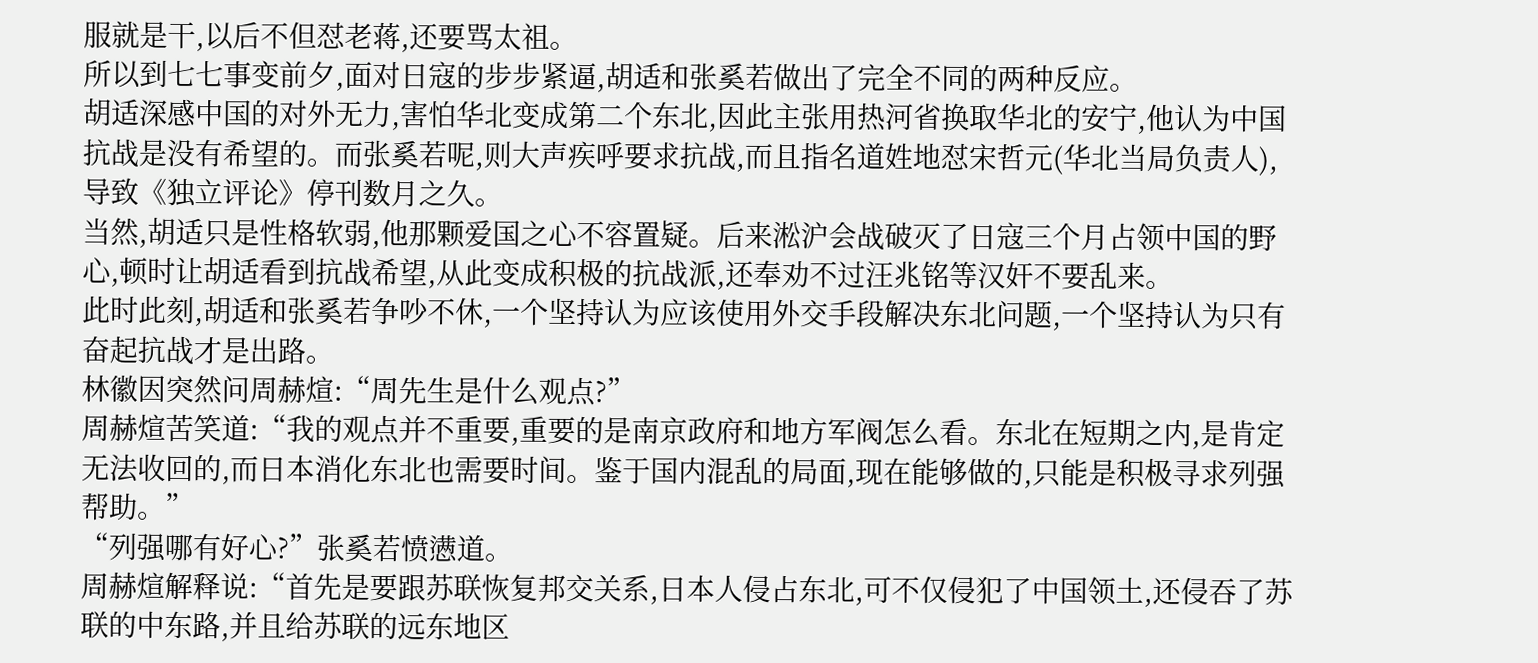服就是干,以后不但怼老蒋,还要骂太祖。
所以到七七事变前夕,面对日寇的步步紧逼,胡适和张奚若做出了完全不同的两种反应。
胡适深感中国的对外无力,害怕华北变成第二个东北,因此主张用热河省换取华北的安宁,他认为中国抗战是没有希望的。而张奚若呢,则大声疾呼要求抗战,而且指名道姓地怼宋哲元(华北当局负责人),导致《独立评论》停刊数月之久。
当然,胡适只是性格软弱,他那颗爱国之心不容置疑。后来淞沪会战破灭了日寇三个月占领中国的野心,顿时让胡适看到抗战希望,从此变成积极的抗战派,还奉劝不过汪兆铭等汉奸不要乱来。
此时此刻,胡适和张奚若争吵不休,一个坚持认为应该使用外交手段解决东北问题,一个坚持认为只有奋起抗战才是出路。
林徽因突然问周赫煊:“周先生是什么观点?”
周赫煊苦笑道:“我的观点并不重要,重要的是南京政府和地方军阀怎么看。东北在短期之内,是肯定无法收回的,而日本消化东北也需要时间。鉴于国内混乱的局面,现在能够做的,只能是积极寻求列强帮助。”
“列强哪有好心?”张奚若愤懑道。
周赫煊解释说:“首先是要跟苏联恢复邦交关系,日本人侵占东北,可不仅侵犯了中国领土,还侵吞了苏联的中东路,并且给苏联的远东地区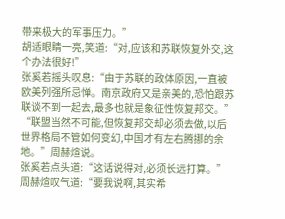带来极大的军事压力。”
胡适眼睛一亮,笑道:“对,应该和苏联恢复外交,这个办法很好!”
张奚若摇头叹息:“由于苏联的政体原因,一直被欧美列强所忌惮。南京政府又是亲美的,恐怕跟苏联谈不到一起去,最多也就是象征性恢复邦交。”
“联盟当然不可能,但恢复邦交却必须去做,以后世界格局不管如何变幻,中国才有左右腾挪的余地。”周赫煊说。
张奚若点头道:“这话说得对,必须长远打算。”
周赫煊叹气道:“要我说啊,其实希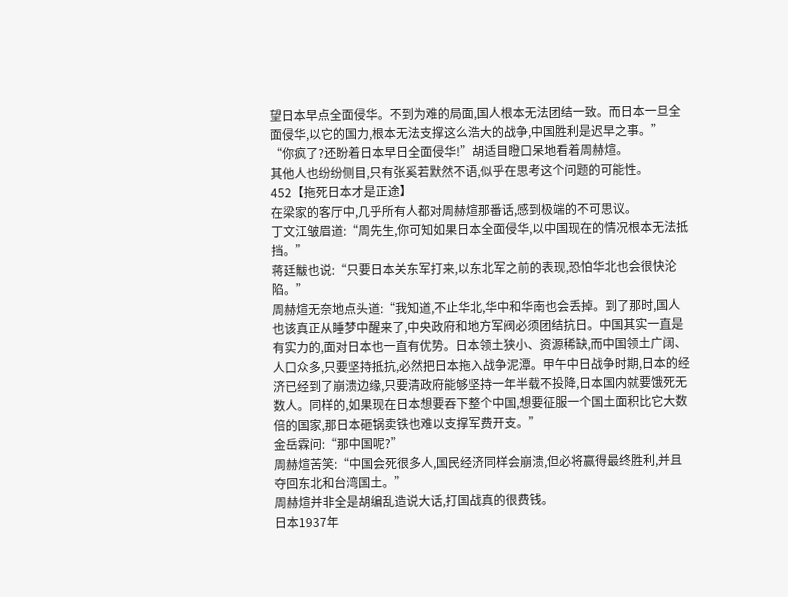望日本早点全面侵华。不到为难的局面,国人根本无法团结一致。而日本一旦全面侵华,以它的国力,根本无法支撑这么浩大的战争,中国胜利是迟早之事。”
“你疯了?还盼着日本早日全面侵华!”胡适目瞪口呆地看着周赫煊。
其他人也纷纷侧目,只有张奚若默然不语,似乎在思考这个问题的可能性。
452【拖死日本才是正途】
在梁家的客厅中,几乎所有人都对周赫煊那番话,感到极端的不可思议。
丁文江皱眉道:“周先生,你可知如果日本全面侵华,以中国现在的情况根本无法抵挡。”
蒋廷黻也说:“只要日本关东军打来,以东北军之前的表现,恐怕华北也会很快沦陷。”
周赫煊无奈地点头道:“我知道,不止华北,华中和华南也会丢掉。到了那时,国人也该真正从睡梦中醒来了,中央政府和地方军阀必须团结抗日。中国其实一直是有实力的,面对日本也一直有优势。日本领土狭小、资源稀缺,而中国领土广阔、人口众多,只要坚持抵抗,必然把日本拖入战争泥潭。甲午中日战争时期,日本的经济已经到了崩溃边缘,只要清政府能够坚持一年半载不投降,日本国内就要饿死无数人。同样的,如果现在日本想要吞下整个中国,想要征服一个国土面积比它大数倍的国家,那日本砸锅卖铁也难以支撑军费开支。”
金岳霖问:“那中国呢?”
周赫煊苦笑:“中国会死很多人,国民经济同样会崩溃,但必将赢得最终胜利,并且夺回东北和台湾国土。”
周赫煊并非全是胡编乱造说大话,打国战真的很费钱。
日本1937年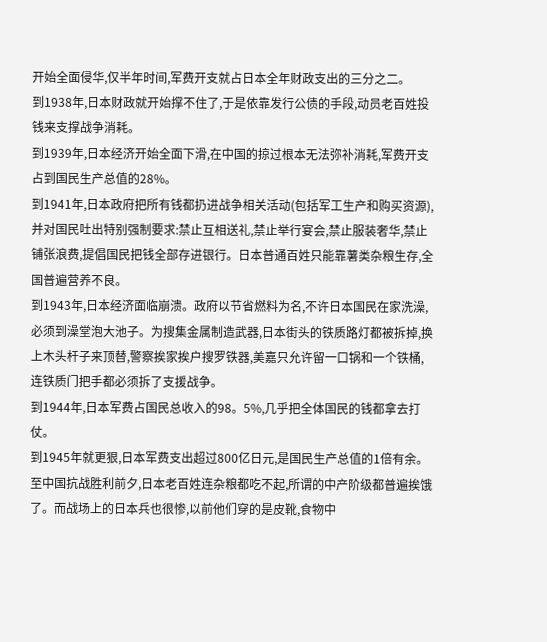开始全面侵华,仅半年时间,军费开支就占日本全年财政支出的三分之二。
到1938年,日本财政就开始撑不住了,于是依靠发行公债的手段,动员老百姓投钱来支撑战争消耗。
到1939年,日本经济开始全面下滑,在中国的掠过根本无法弥补消耗,军费开支占到国民生产总值的28%。
到1941年,日本政府把所有钱都扔进战争相关活动(包括军工生产和购买资源),并对国民吐出特别强制要求:禁止互相送礼,禁止举行宴会,禁止服装奢华,禁止铺张浪费,提倡国民把钱全部存进银行。日本普通百姓只能靠薯类杂粮生存,全国普遍营养不良。
到1943年,日本经济面临崩溃。政府以节省燃料为名,不许日本国民在家洗澡,必须到澡堂泡大池子。为搜集金属制造武器,日本街头的铁质路灯都被拆掉,换上木头杆子来顶替,警察挨家挨户搜罗铁器,美嘉只允许留一口锅和一个铁桶,连铁质门把手都必须拆了支援战争。
到1944年,日本军费占国民总收入的98。5%,几乎把全体国民的钱都拿去打仗。
到1945年就更狠,日本军费支出超过800亿日元,是国民生产总值的1倍有余。
至中国抗战胜利前夕,日本老百姓连杂粮都吃不起,所谓的中产阶级都普遍挨饿了。而战场上的日本兵也很惨,以前他们穿的是皮靴,食物中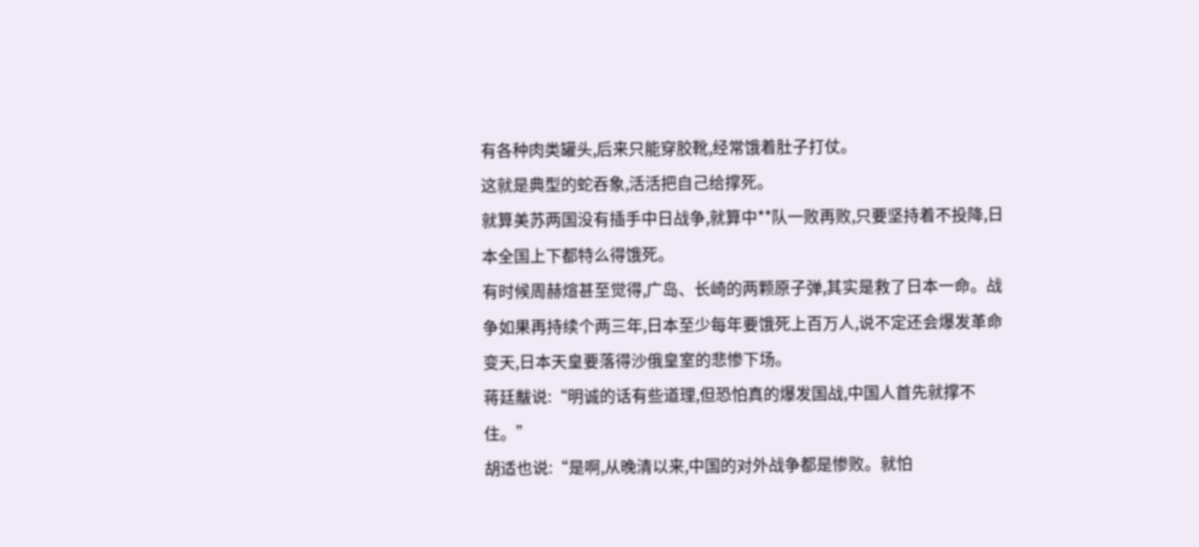有各种肉类罐头,后来只能穿胶靴,经常饿着肚子打仗。
这就是典型的蛇吞象,活活把自己给撑死。
就算美苏两国没有插手中日战争,就算中**队一败再败,只要坚持着不投降,日本全国上下都特么得饿死。
有时候周赫煊甚至觉得,广岛、长崎的两颗原子弹,其实是救了日本一命。战争如果再持续个两三年,日本至少每年要饿死上百万人,说不定还会爆发革命变天,日本天皇要落得沙俄皇室的悲惨下场。
蒋廷黻说:“明诚的话有些道理,但恐怕真的爆发国战,中国人首先就撑不住。”
胡适也说:“是啊,从晚清以来,中国的对外战争都是惨败。就怕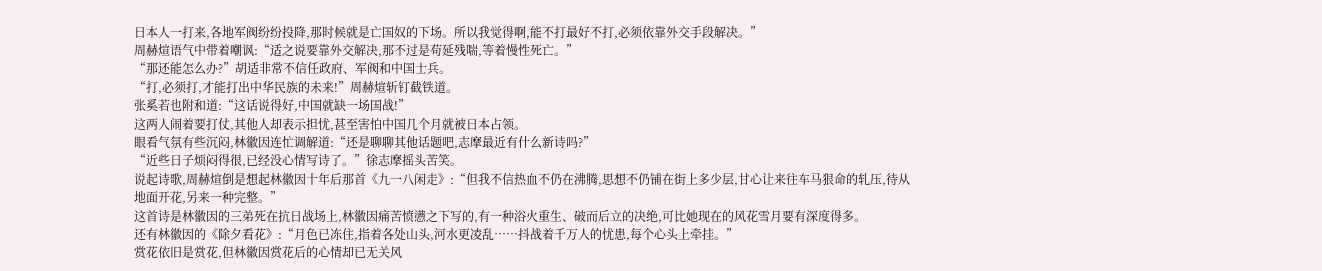日本人一打来,各地军阀纷纷投降,那时候就是亡国奴的下场。所以我觉得啊,能不打最好不打,必须依靠外交手段解决。”
周赫煊语气中带着嘲讽:“适之说要靠外交解决,那不过是苟延残喘,等着慢性死亡。”
“那还能怎么办?”胡适非常不信任政府、军阀和中国士兵。
“打,必须打,才能打出中华民族的未来!”周赫煊斩钉截铁道。
张奚若也附和道:“这话说得好,中国就缺一场国战!”
这两人闹着要打仗,其他人却表示担忧,甚至害怕中国几个月就被日本占领。
眼看气氛有些沉闷,林徽因连忙调解道:“还是聊聊其他话题吧,志摩最近有什么新诗吗?”
“近些日子烦闷得很,已经没心情写诗了。”徐志摩摇头苦笑。
说起诗歌,周赫煊倒是想起林徽因十年后那首《九一八闲走》:“但我不信热血不仍在沸腾,思想不仍铺在街上多少层,甘心让来往车马狠命的轧压,待从地面开花,另来一种完整。”
这首诗是林徽因的三弟死在抗日战场上,林徽因痛苦愤懑之下写的,有一种浴火重生、破而后立的决绝,可比她现在的风花雪月要有深度得多。
还有林徽因的《除夕看花》:“月色已冻住,指着各处山头,河水更凌乱……抖战着千万人的忧患,每个心头上牵挂。”
赏花依旧是赏花,但林徽因赏花后的心情却已无关风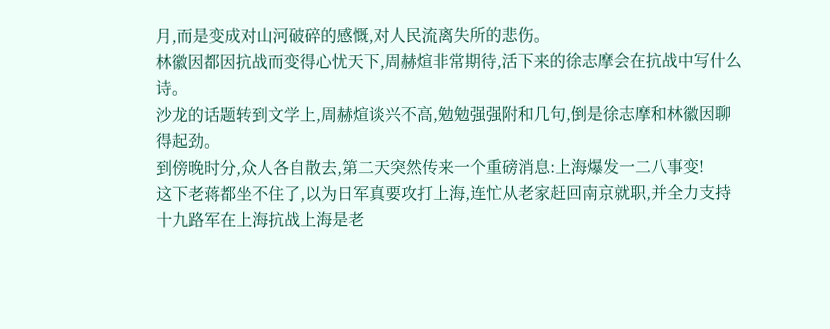月,而是变成对山河破碎的感慨,对人民流离失所的悲伤。
林徽因都因抗战而变得心忧天下,周赫煊非常期待,活下来的徐志摩会在抗战中写什么诗。
沙龙的话题转到文学上,周赫煊谈兴不高,勉勉强强附和几句,倒是徐志摩和林徽因聊得起劲。
到傍晚时分,众人各自散去,第二天突然传来一个重磅消息:上海爆发一二八事变!
这下老蒋都坐不住了,以为日军真要攻打上海,连忙从老家赶回南京就职,并全力支持十九路军在上海抗战上海是老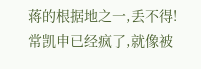蒋的根据地之一,丢不得!
常凯申已经疯了,就像被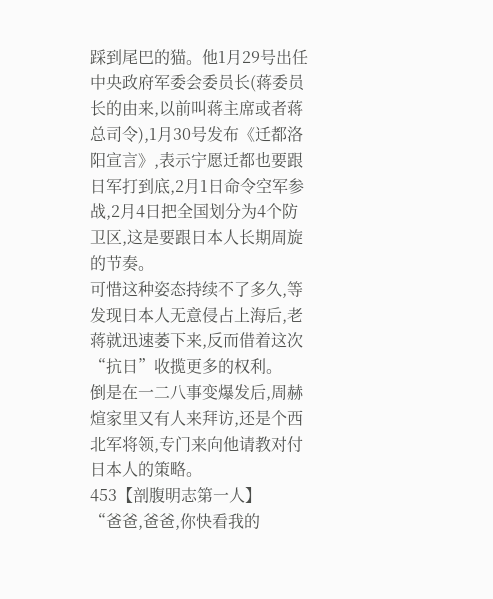踩到尾巴的猫。他1月29号出任中央政府军委会委员长(蒋委员长的由来,以前叫蒋主席或者蒋总司令),1月30号发布《迁都洛阳宣言》,表示宁愿迁都也要跟日军打到底,2月1日命令空军参战,2月4日把全国划分为4个防卫区,这是要跟日本人长期周旋的节奏。
可惜这种姿态持续不了多久,等发现日本人无意侵占上海后,老蒋就迅速萎下来,反而借着这次“抗日”收揽更多的权利。
倒是在一二八事变爆发后,周赫煊家里又有人来拜访,还是个西北军将领,专门来向他请教对付日本人的策略。
453【剖腹明志第一人】
“爸爸,爸爸,你快看我的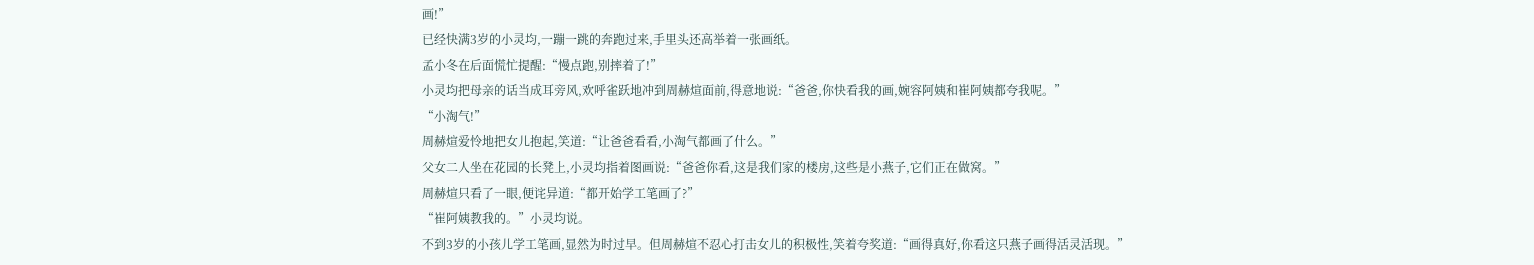画!”
已经快满3岁的小灵均,一蹦一跳的奔跑过来,手里头还高举着一张画纸。
孟小冬在后面慌忙提醒:“慢点跑,别摔着了!”
小灵均把母亲的话当成耳旁风,欢呼雀跃地冲到周赫煊面前,得意地说:“爸爸,你快看我的画,婉容阿姨和崔阿姨都夸我呢。”
“小淘气!”
周赫煊爱怜地把女儿抱起,笑道:“让爸爸看看,小淘气都画了什么。”
父女二人坐在花园的长凳上,小灵均指着图画说:“爸爸你看,这是我们家的楼房,这些是小燕子,它们正在做窝。”
周赫煊只看了一眼,便诧异道:“都开始学工笔画了?”
“崔阿姨教我的。”小灵均说。
不到3岁的小孩儿学工笔画,显然为时过早。但周赫煊不忍心打击女儿的积极性,笑着夸奖道:“画得真好,你看这只燕子画得活灵活现。”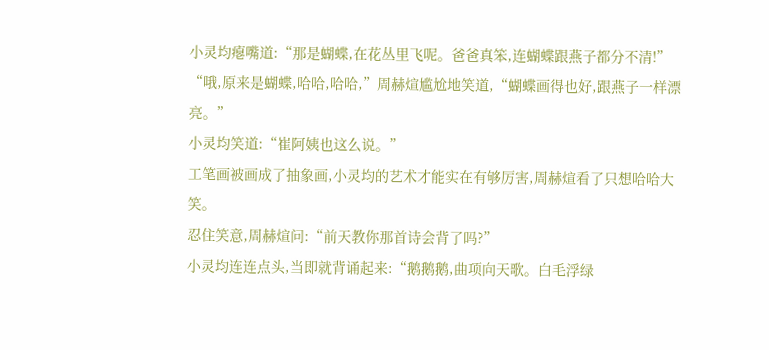小灵均瘪嘴道:“那是蝴蝶,在花丛里飞呢。爸爸真笨,连蝴蝶跟燕子都分不清!”
“哦,原来是蝴蝶,哈哈,哈哈,”周赫煊尴尬地笑道,“蝴蝶画得也好,跟燕子一样漂亮。”
小灵均笑道:“崔阿姨也这么说。”
工笔画被画成了抽象画,小灵均的艺术才能实在有够厉害,周赫煊看了只想哈哈大笑。
忍住笑意,周赫煊问:“前天教你那首诗会背了吗?”
小灵均连连点头,当即就背诵起来:“鹅鹅鹅,曲项向天歌。白毛浮绿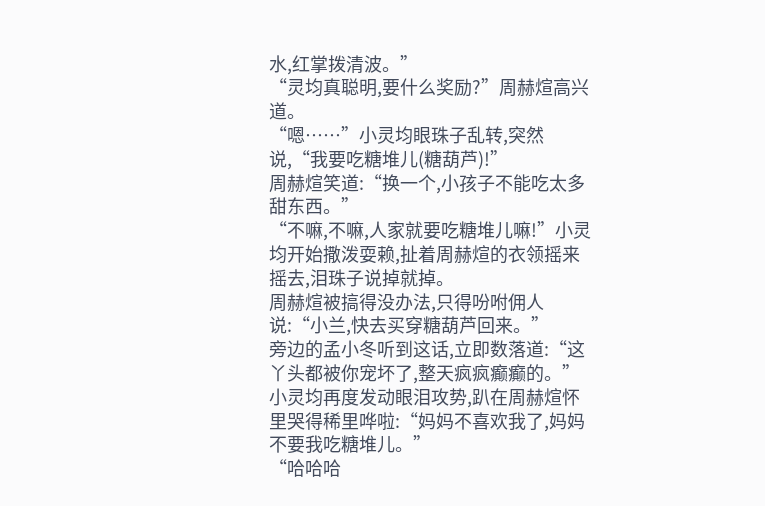水,红掌拨清波。”
“灵均真聪明,要什么奖励?”周赫煊高兴道。
“嗯……”小灵均眼珠子乱转,突然说,“我要吃糖堆儿(糖葫芦)!”
周赫煊笑道:“换一个,小孩子不能吃太多甜东西。”
“不嘛,不嘛,人家就要吃糖堆儿嘛!”小灵均开始撒泼耍赖,扯着周赫煊的衣领摇来摇去,泪珠子说掉就掉。
周赫煊被搞得没办法,只得吩咐佣人说:“小兰,快去买穿糖葫芦回来。”
旁边的孟小冬听到这话,立即数落道:“这丫头都被你宠坏了,整天疯疯癫癫的。”
小灵均再度发动眼泪攻势,趴在周赫煊怀里哭得稀里哗啦:“妈妈不喜欢我了,妈妈不要我吃糖堆儿。”
“哈哈哈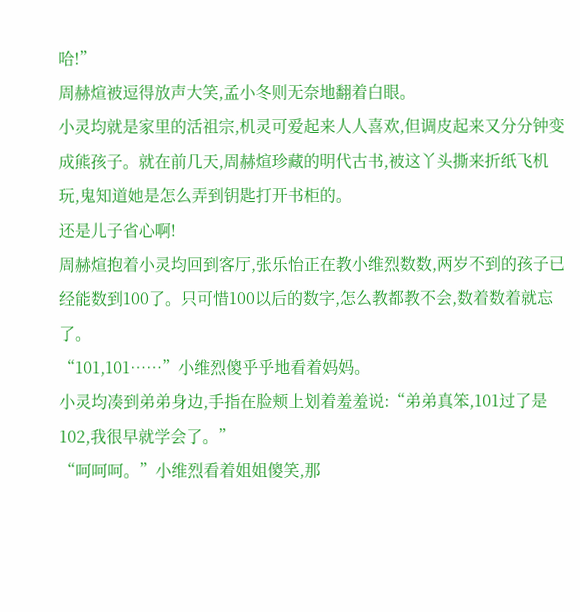哈!”
周赫煊被逗得放声大笑,孟小冬则无奈地翻着白眼。
小灵均就是家里的活祖宗,机灵可爱起来人人喜欢,但调皮起来又分分钟变成熊孩子。就在前几天,周赫煊珍藏的明代古书,被这丫头撕来折纸飞机玩,鬼知道她是怎么弄到钥匙打开书柜的。
还是儿子省心啊!
周赫煊抱着小灵均回到客厅,张乐怡正在教小维烈数数,两岁不到的孩子已经能数到100了。只可惜100以后的数字,怎么教都教不会,数着数着就忘了。
“101,101……”小维烈傻乎乎地看着妈妈。
小灵均凑到弟弟身边,手指在脸颊上划着羞羞说:“弟弟真笨,101过了是102,我很早就学会了。”
“呵呵呵。”小维烈看着姐姐傻笑,那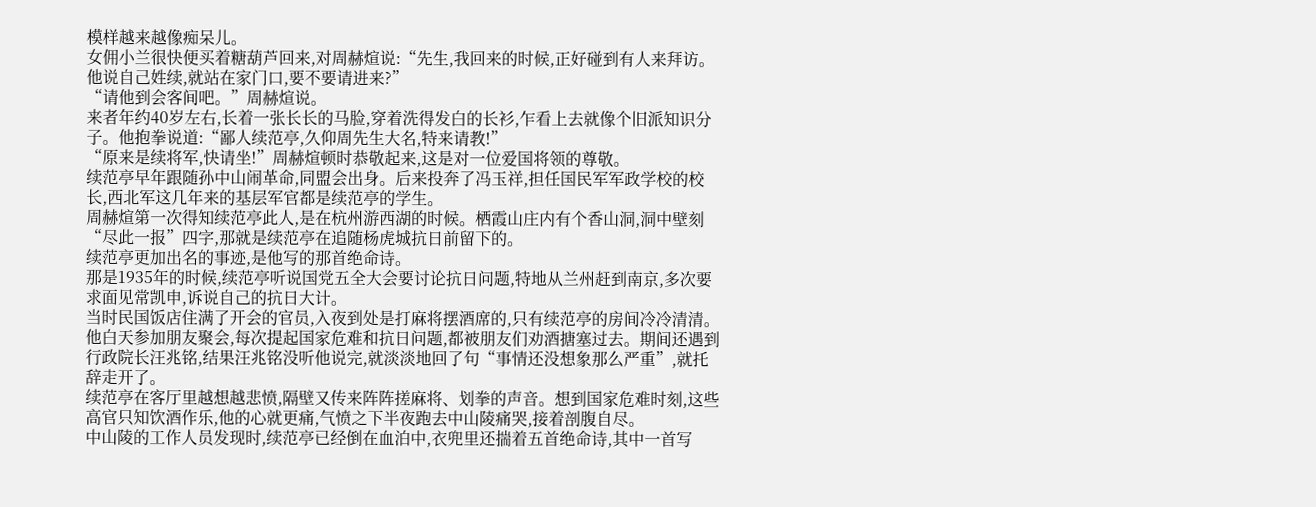模样越来越像痴呆儿。
女佣小兰很快便买着糖葫芦回来,对周赫煊说:“先生,我回来的时候,正好碰到有人来拜访。他说自己姓续,就站在家门口,要不要请进来?”
“请他到会客间吧。”周赫煊说。
来者年约40岁左右,长着一张长长的马脸,穿着洗得发白的长衫,乍看上去就像个旧派知识分子。他抱拳说道:“鄙人续范亭,久仰周先生大名,特来请教!”
“原来是续将军,快请坐!”周赫煊顿时恭敬起来,这是对一位爱国将领的尊敬。
续范亭早年跟随孙中山闹革命,同盟会出身。后来投奔了冯玉祥,担任国民军军政学校的校长,西北军这几年来的基层军官都是续范亭的学生。
周赫煊第一次得知续范亭此人,是在杭州游西湖的时候。栖霞山庄内有个香山洞,洞中壁刻“尽此一报”四字,那就是续范亭在追随杨虎城抗日前留下的。
续范亭更加出名的事迹,是他写的那首绝命诗。
那是1935年的时候,续范亭听说国党五全大会要讨论抗日问题,特地从兰州赶到南京,多次要求面见常凯申,诉说自己的抗日大计。
当时民国饭店住满了开会的官员,入夜到处是打麻将摆酒席的,只有续范亭的房间冷冷清清。他白天参加朋友聚会,每次提起国家危难和抗日问题,都被朋友们劝酒搪塞过去。期间还遇到行政院长汪兆铭,结果汪兆铭没听他说完,就淡淡地回了句“事情还没想象那么严重”,就托辞走开了。
续范亭在客厅里越想越悲愤,隔壁又传来阵阵搓麻将、划拳的声音。想到国家危难时刻,这些高官只知饮酒作乐,他的心就更痛,气愤之下半夜跑去中山陵痛哭,接着剖腹自尽。
中山陵的工作人员发现时,续范亭已经倒在血泊中,衣兜里还揣着五首绝命诗,其中一首写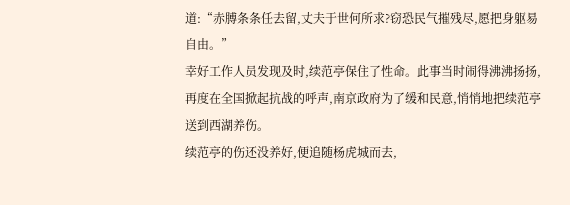道:“赤膊条条任去留,丈夫于世何所求?窃恐民气摧残尽,愿把身躯易自由。”
幸好工作人员发现及时,续范亭保住了性命。此事当时闹得沸沸扬扬,再度在全国掀起抗战的呼声,南京政府为了缓和民意,悄悄地把续范亭送到西湖养伤。
续范亭的伤还没养好,便追随杨虎城而去,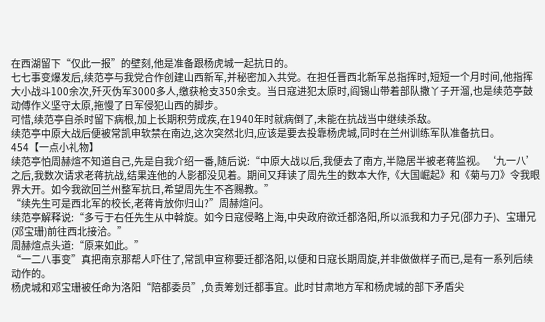在西湖留下“仅此一报”的壁刻,他是准备跟杨虎城一起抗日的。
七七事变爆发后,续范亭与我党合作创建山西新军,并秘密加入共党。在担任晋西北新军总指挥时,短短一个月时间,他指挥大小战斗100余次,歼灭伪军3000多人,缴获枪支350余支。当日寇进犯太原时,阎锡山带着部队撒丫子开溜,也是续范亭鼓动傅作义坚守太原,拖慢了日军侵犯山西的脚步。
可惜,续范亭自杀时留下病根,加上长期积劳成疾,在1940年时就病倒了,未能在抗战当中继续杀敌。
续范亭中原大战后便被常凯申软禁在南边,这次突然北归,应该是要去投靠杨虎城,同时在兰州训练军队准备抗日。
454【一点小礼物】
续范亭怕周赫煊不知道自己,先是自我介绍一番,随后说:“中原大战以后,我便去了南方,半隐居半被老蒋监视。‘九一八’之后,我数次请求老蒋抗战,结果连他的人影都没见着。期间又拜读了周先生的数本大作,《大国崛起》和《菊与刀》令我眼界大开。如今我欲回兰州整军抗日,希望周先生不吝赐教。”
“续先生可是西北军的校长,老蒋肯放你归山?”周赫煊问。
续范亭解释说:“多亏于右任先生从中斡旋。如今日寇侵略上海,中央政府欲迁都洛阳,所以派我和力子兄(邵力子)、宝珊兄(邓宝珊)前往西北接洽。”
周赫煊点头道:“原来如此。”
“一二八事变”真把南京那帮人吓住了,常凯申宣称要迁都洛阳,以便和日寇长期周旋,并非做做样子而已,是有一系列后续动作的。
杨虎城和邓宝珊被任命为洛阳“陪都委员”,负责筹划迁都事宜。此时甘肃地方军和杨虎城的部下矛盾尖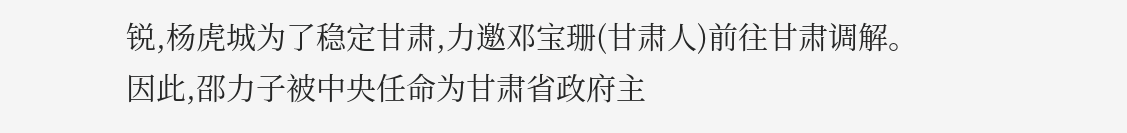锐,杨虎城为了稳定甘肃,力邀邓宝珊(甘肃人)前往甘肃调解。
因此,邵力子被中央任命为甘肃省政府主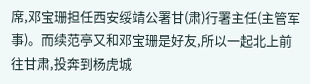席,邓宝珊担任西安绥靖公署甘(肃)行署主任(主管军事)。而续范亭又和邓宝珊是好友,所以一起北上前往甘肃,投奔到杨虎城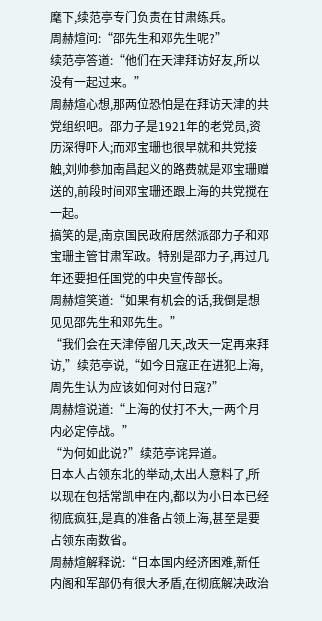麾下,续范亭专门负责在甘肃练兵。
周赫煊问:“邵先生和邓先生呢?”
续范亭答道:“他们在天津拜访好友,所以没有一起过来。”
周赫煊心想,那两位恐怕是在拜访天津的共党组织吧。邵力子是1921年的老党员,资历深得吓人;而邓宝珊也很早就和共党接触,刘帅参加南昌起义的路费就是邓宝珊赠送的,前段时间邓宝珊还跟上海的共党搅在一起。
搞笑的是,南京国民政府居然派邵力子和邓宝珊主管甘肃军政。特别是邵力子,再过几年还要担任国党的中央宣传部长。
周赫煊笑道:“如果有机会的话,我倒是想见见邵先生和邓先生。”
“我们会在天津停留几天,改天一定再来拜访,”续范亭说,“如今日寇正在进犯上海,周先生认为应该如何对付日寇?”
周赫煊说道:“上海的仗打不大,一两个月内必定停战。”
“为何如此说?”续范亭诧异道。
日本人占领东北的举动,太出人意料了,所以现在包括常凯申在内,都以为小日本已经彻底疯狂,是真的准备占领上海,甚至是要占领东南数省。
周赫煊解释说:“日本国内经济困难,新任内阁和军部仍有很大矛盾,在彻底解决政治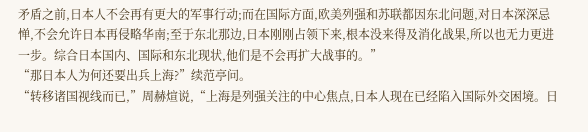矛盾之前,日本人不会再有更大的军事行动;而在国际方面,欧美列强和苏联都因东北问题,对日本深深忌惮,不会允许日本再侵略华南;至于东北那边,日本刚刚占领下来,根本没来得及消化战果,所以也无力更进一步。综合日本国内、国际和东北现状,他们是不会再扩大战事的。”
“那日本人为何还要出兵上海?”续范亭问。
“转移诸国视线而已,”周赫煊说,“上海是列强关注的中心焦点,日本人现在已经陷入国际外交困境。日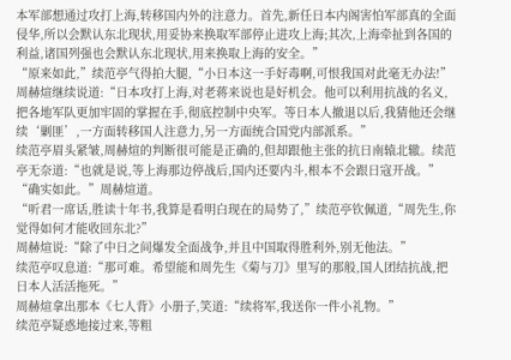本军部想通过攻打上海,转移国内外的注意力。首先,新任日本内阁害怕军部真的全面侵华,所以会默认东北现状,用妥协来换取军部停止进攻上海;其次,上海牵扯到各国的利益,诸国列强也会默认东北现状,用来换取上海的安全。”
“原来如此,”续范亭气得拍大腿,“小日本这一手好毒啊,可恨我国对此毫无办法!”
周赫煊继续说道:“日本攻打上海,对老蒋来说也是好机会。他可以利用抗战的名义,把各地军队更加牢固的掌握在手,彻底控制中央军。等日本人撤退以后,我猜他还会继续‘剿匪’,一方面转移国人注意力,另一方面统合国党内部派系。”
续范亭眉头紧皱,周赫煊的判断很可能是正确的,但却跟他主张的抗日南辕北辙。续范亭无奈道:“也就是说,等上海那边停战后,国内还要内斗,根本不会跟日寇开战。”
“确实如此。”周赫煊道。
“听君一席话,胜读十年书,我算是看明白现在的局势了,”续范亭钦佩道,“周先生,你觉得如何才能收回东北?”
周赫煊说:“除了中日之间爆发全面战争,并且中国取得胜利外,别无他法。”
续范亭叹息道:“那可难。希望能和周先生《菊与刀》里写的那般,国人团结抗战,把日本人活活拖死。”
周赫煊拿出那本《七人背》小册子,笑道:“续将军,我送你一件小礼物。”
续范亭疑惑地接过来,等粗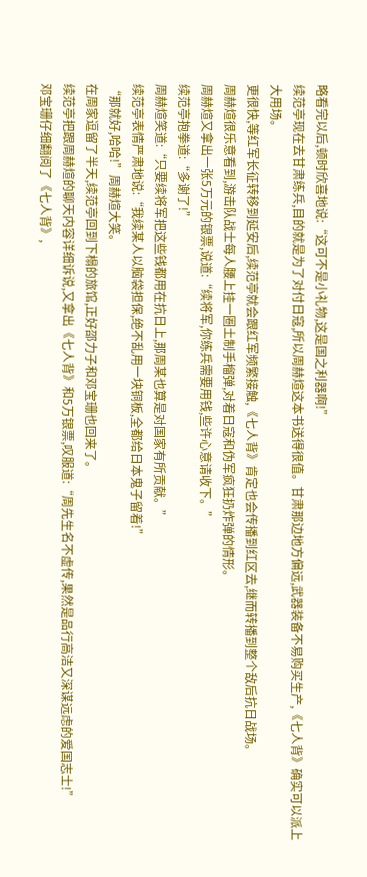略看完以后,顿时欣喜地说:“这可不是小礼物,这是国之利器啊!”
续范亭现在去甘肃练兵,目的就是为了对付日寇,所以周赫煊这本书送得很值。甘肃那边地方偏远,武器装备不易购买生产,《七人背》确实可以派上大用场。
更很快,等红军长征转移到延安后,续范亭就会跟红军频繁接触,《七人背》肯定也会传播到红区去,继而转播到整个敌后抗日战场。
周赫煊很乐意看到,游击队战士每人腰上挂一圈土制手榴弹,对着日寇和伪军疯狂扔炸弹的情形。
周赫煊又拿出一张5万元的银票,说道:“续将军,你练兵需要用钱,些许心意请收下。”
续范亭抱拳道:“多谢了!”
周赫煊笑道:“只要续将军把这些钱都用在抗日上,那周某也算是对国家有所贡献。”
续范亭表情严肃地说:“我续某人以脑袋担保,绝不乱用一块铜板,全都给日本鬼子留着!”
“那就好,哈哈!”周赫煊大笑。
在周家逗留了半天,续范亭回到下榻的旅馆,正好邵力子和邓宝珊也回来了。
续范亭把跟周赫煊的聊天内容详细诉说,又拿出《七人背》和5万银票,叹服道:“周先生名不虚传,果然是品行高洁又深谋远虑的爱国志士!”
邓宝珊仔细翻阅了《七人背》,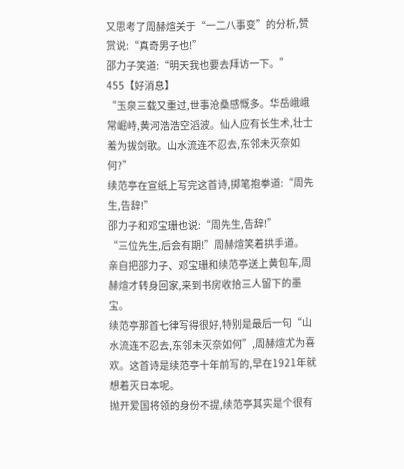又思考了周赫煊关于“一二八事变”的分析,赞赏说:“真奇男子也!”
邵力子笑道:“明天我也要去拜访一下。”
455【好消息】
“玉泉三载又重过,世事沧桑感慨多。华岳峨峨常崛峙,黄河浩浩空滔波。仙人应有长生术,壮士羞为拔剑歌。山水流连不忍去,东邻未灭奈如何?”
续范亭在宣纸上写完这首诗,掷笔抱拳道:“周先生,告辞!”
邵力子和邓宝珊也说:“周先生,告辞!”
“三位先生,后会有期!”周赫煊笑着拱手道。
亲自把邵力子、邓宝珊和续范亭送上黄包车,周赫煊才转身回家,来到书房收拾三人留下的墨宝。
续范亭那首七律写得很好,特别是最后一句“山水流连不忍去,东邻未灭奈如何”,周赫煊尤为喜欢。这首诗是续范亭十年前写的,早在1921年就想着灭日本呢。
抛开爱国将领的身份不提,续范亭其实是个很有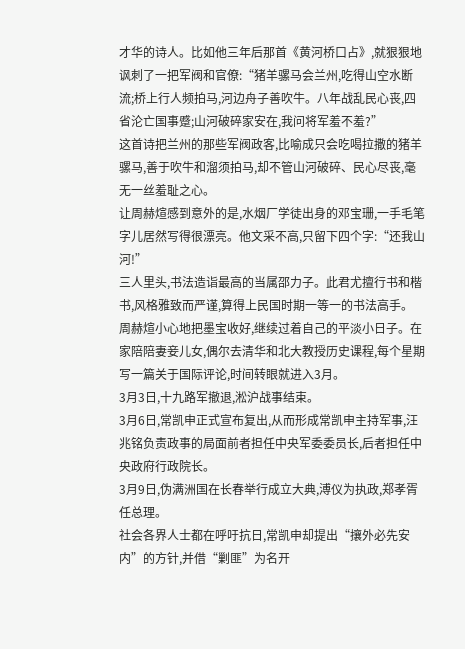才华的诗人。比如他三年后那首《黄河桥口占》,就狠狠地讽刺了一把军阀和官僚:“猪羊骡马会兰州,吃得山空水断流;桥上行人频拍马,河边舟子善吹牛。八年战乱民心丧,四省沦亡国事蹙;山河破碎家安在,我问将军羞不羞?”
这首诗把兰州的那些军阀政客,比喻成只会吃喝拉撒的猪羊骡马,善于吹牛和溜须拍马,却不管山河破碎、民心尽丧,毫无一丝羞耻之心。
让周赫煊感到意外的是,水烟厂学徒出身的邓宝珊,一手毛笔字儿居然写得很漂亮。他文采不高,只留下四个字:“还我山河!”
三人里头,书法造诣最高的当属邵力子。此君尤擅行书和楷书,风格雅致而严谨,算得上民国时期一等一的书法高手。
周赫煊小心地把墨宝收好,继续过着自己的平淡小日子。在家陪陪妻妾儿女,偶尔去清华和北大教授历史课程,每个星期写一篇关于国际评论,时间转眼就进入3月。
3月3日,十九路军撤退,淞沪战事结束。
3月6日,常凯申正式宣布复出,从而形成常凯申主持军事,汪兆铭负责政事的局面前者担任中央军委委员长,后者担任中央政府行政院长。
3月9日,伪满洲国在长春举行成立大典,溥仪为执政,郑孝胥任总理。
社会各界人士都在呼吁抗日,常凯申却提出“攘外必先安内”的方针,并借“剿匪”为名开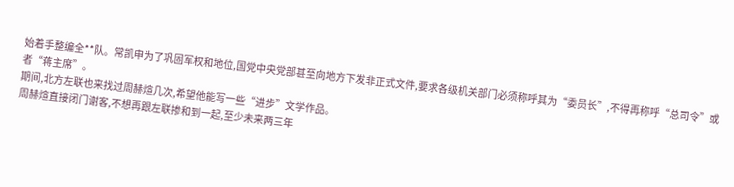始着手整编全**队。常凯申为了巩固军权和地位,国党中央党部甚至向地方下发非正式文件,要求各级机关部门必须称呼其为“委员长”,不得再称呼“总司令”或者“蒋主席”。
期间,北方左联也来找过周赫煊几次,希望他能写一些“进步”文学作品。
周赫煊直接闭门谢客,不想再跟左联掺和到一起,至少未来两三年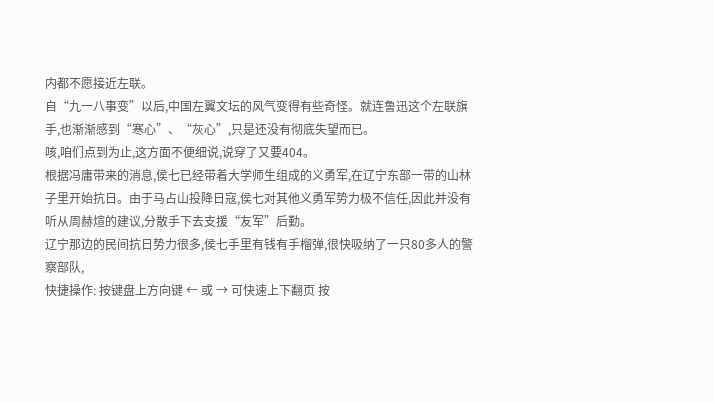内都不愿接近左联。
自“九一八事变”以后,中国左翼文坛的风气变得有些奇怪。就连鲁迅这个左联旗手,也渐渐感到“寒心”、“灰心”,只是还没有彻底失望而已。
咳,咱们点到为止,这方面不便细说,说穿了又要404。
根据冯庸带来的消息,侯七已经带着大学师生组成的义勇军,在辽宁东部一带的山林子里开始抗日。由于马占山投降日寇,侯七对其他义勇军势力极不信任,因此并没有听从周赫煊的建议,分散手下去支援“友军”后勤。
辽宁那边的民间抗日势力很多,侯七手里有钱有手榴弹,很快吸纳了一只80多人的警察部队,
快捷操作: 按键盘上方向键 ← 或 → 可快速上下翻页 按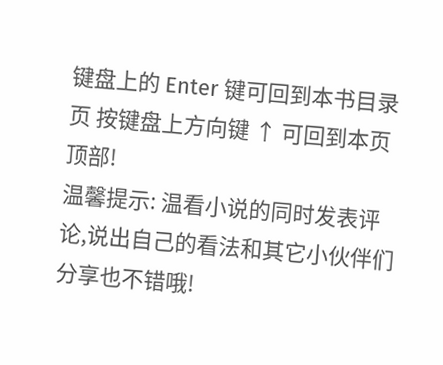键盘上的 Enter 键可回到本书目录页 按键盘上方向键 ↑ 可回到本页顶部!
温馨提示: 温看小说的同时发表评论,说出自己的看法和其它小伙伴们分享也不错哦!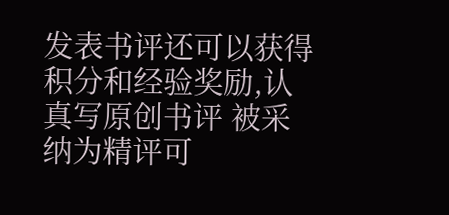发表书评还可以获得积分和经验奖励,认真写原创书评 被采纳为精评可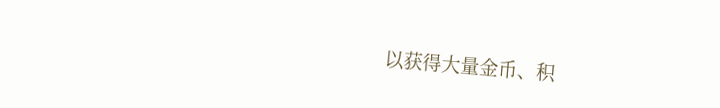以获得大量金币、积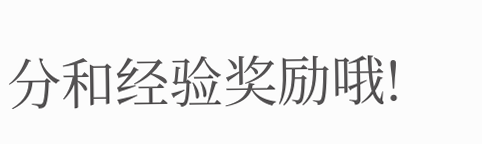分和经验奖励哦!